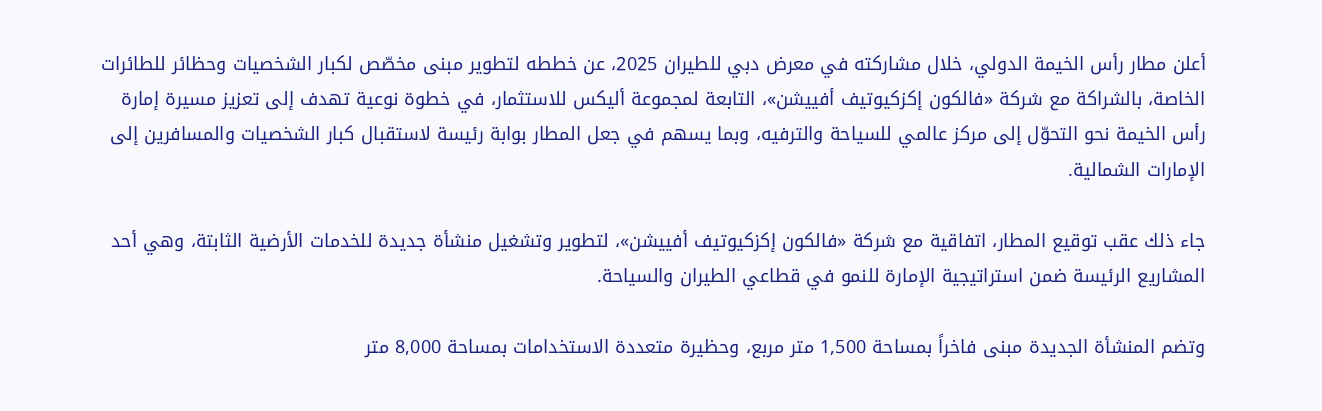أعلن مطار رأس الخيمة الدولي، خلال مشاركته في معرض دبي للطيران 2025، عن خططه لتطوير مبنى مخصّص لكبار الشخصيات وحظائر للطائرات الخاصة، بالشراكة مع شركة «فالكون إكزكيوتيف أفييشن»، التابعة لمجموعة أليكس للاستثمار، في خطوة نوعية تهدف إلى تعزيز مسيرة إمارة رأس الخيمة نحو التحوّل إلى مركز عالمي للسياحة والترفيه، وبما يسهم في جعل المطار بوابة رئيسة لاستقبال كبار الشخصيات والمسافرين إلى الإمارات الشمالية.

جاء ذلك عقب توقيع المطار، اتفاقية مع شركة «فالكون إكزكيوتيف أفييشن»، لتطوير وتشغيل منشأة جديدة للخدمات الأرضية الثابتة، وهي أحد المشاريع الرئيسة ضمن استراتيجية الإمارة للنمو في قطاعي الطيران والسياحة.

وتضم المنشأة الجديدة مبنى فاخراً بمساحة 1,500 متر مربع، وحظيرة متعددة الاستخدامات بمساحة 8,000 متر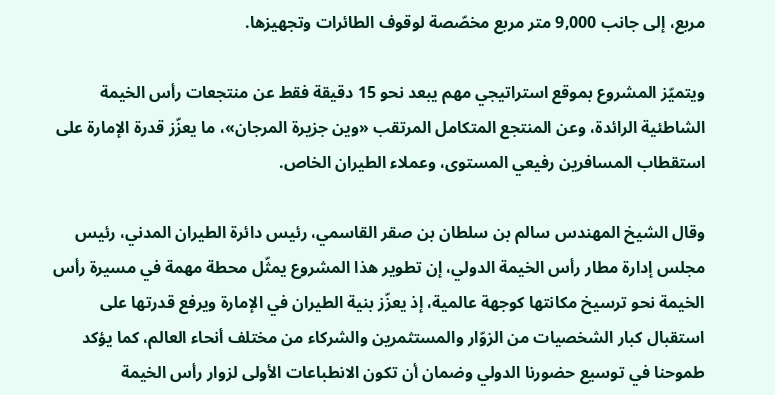مربع، إلى جانب 9,000 متر مربع مخصّصة لوقوف الطائرات وتجهيزها.

ويتميّز المشروع بموقع استراتيجي مهم يبعد نحو 15 دقيقة فقط عن منتجعات رأس الخيمة الشاطئية الرائدة، وعن المنتجع المتكامل المرتقب «وين جزيرة المرجان»، ما يعزّز قدرة الإمارة على استقطاب المسافرين رفيعي المستوى، وعملاء الطيران الخاص.

وقال الشيخ المهندس سالم بن سلطان بن صقر القاسمي، رئيس دائرة الطيران المدني، رئيس مجلس إدارة مطار رأس الخيمة الدولي، إن تطوير هذا المشروع يمثّل محطة مهمة في مسيرة رأس الخيمة نحو ترسيخ مكانتها كوجهة عالمية، إذ يعزّز بنية الطيران في الإمارة ويرفع قدرتها على استقبال كبار الشخصيات من الزوّار والمستثمرين والشركاء من مختلف أنحاء العالم، كما يؤكد طموحنا في توسيع حضورنا الدولي وضمان أن تكون الانطباعات الأولى لزوار رأس الخيمة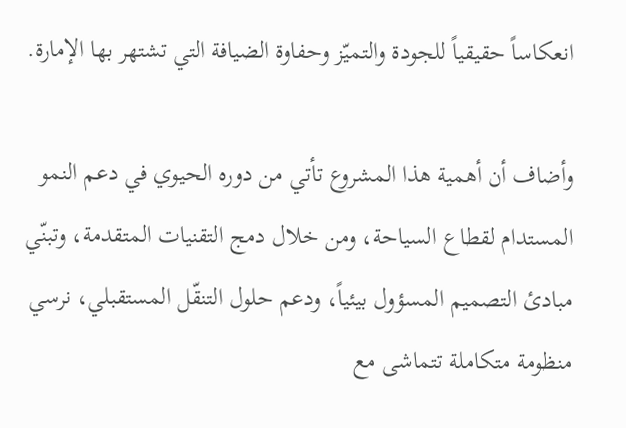انعكاساً حقيقياً للجودة والتميّز وحفاوة الضيافة التي تشتهر بها الإمارة.

وأضاف أن أهمية هذا المشروع تأتي من دوره الحيوي في دعم النمو المستدام لقطاع السياحة، ومن خلال دمج التقنيات المتقدمة، وتبنّي مبادئ التصميم المسؤول بيئياً، ودعم حلول التنقّل المستقبلي، نرسي منظومة متكاملة تتماشى مع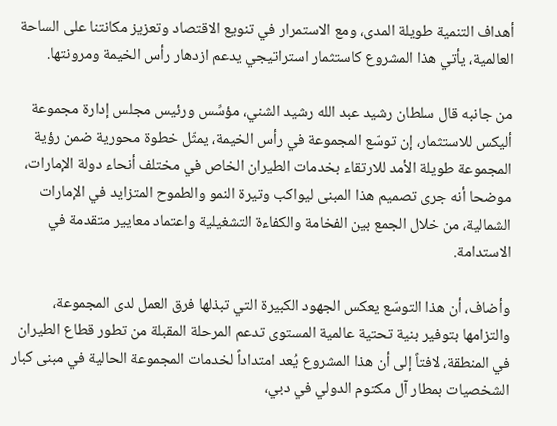أهداف التنمية طويلة المدى، ومع الاستمرار في تنويع الاقتصاد وتعزيز مكانتنا على الساحة العالمية، يأتي هذا المشروع كاستثمار استراتيجي يدعم ازدهار رأس الخيمة ومرونتها.

من جانبه قال سلطان رشيد عبد الله رشيد الشني، مؤسِّس ورئيس مجلس إدارة مجموعة أليكس للاستثمار، إن توسّع المجموعة في رأس الخيمة، يمثّل خطوة محورية ضمن رؤية المجموعة طويلة الأمد للارتقاء بخدمات الطيران الخاص في مختلف أنحاء دولة الإمارات، موضحا أنه جرى تصميم هذا المبنى ليواكب وتيرة النمو والطموح المتزايد في الإمارات الشمالية، من خلال الجمع بين الفخامة والكفاءة التشغيلية واعتماد معايير متقدمة في الاستدامة.

وأضاف، أن هذا التوسّع يعكس الجهود الكبيرة التي تبذلها فرق العمل لدى المجموعة، والتزامها بتوفير بنية تحتية عالمية المستوى تدعم المرحلة المقبلة من تطور قطاع الطيران في المنطقة، لافتاً إلى أن هذا المشروع يُعد امتداداً لخدمات المجموعة الحالية في مبنى كبار الشخصيات بمطار آل مكتوم الدولي في دبي،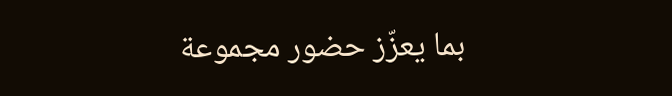بما يعزّز حضور مجموعة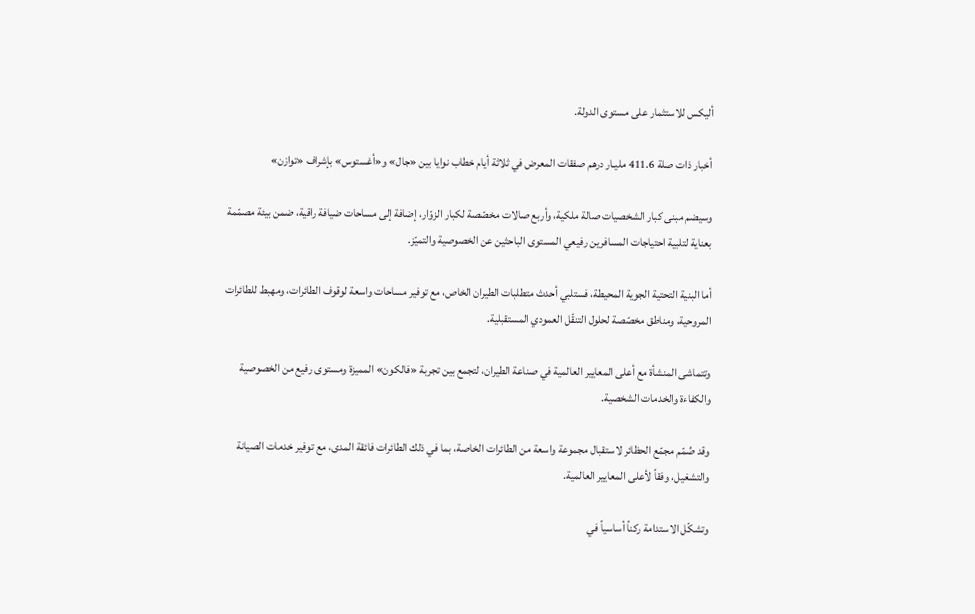أليكس للاستثمار على مستوى الدولة.

أخبار ذات صلة 411.6 مليـار درهم صفقات المعرض في ثلاثة أيام خطاب نوايا بين «جال» و«أغستوس» بإشراف «توازن»

وسيضم مبنى كبار الشخصيات صالة ملكية، وأربع صالات مخصّصة لكبار الزوّار، إضافة إلى مساحات ضيافة راقية، ضمن بيئة مصمّمة بعناية لتلبية احتياجات المسافرين رفيعي المستوى الباحثين عن الخصوصية والتميّز.

أما البنية التحتية الجوية المحيطة، فستلبي أحدث متطلبات الطيران الخاص، مع توفير مساحات واسعة لوقوف الطائرات، ومهبط للطائرات المروحية، ومناطق مخصّصة لحلول التنقّل العمودي المستقبلية.

وتتماشى المنشأة مع أعلى المعايير العالمية في صناعة الطيران، لتجمع بين تجربة «فالكون» المميزة ومستوى رفيع من الخصوصية والكفاءة والخدمات الشخصية.

وقد صُمّم مجمّع الحظائر لاستقبال مجموعة واسعة من الطائرات الخاصة، بما في ذلك الطائرات فائقة المدى، مع توفير خدمات الصيانة والتشغيل، وفقاً لأعلى المعايير العالمية.

وتشكّل الاستدامة ركناً أساسياً في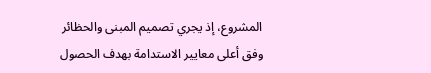المشروع، إذ يجري تصميم المبنى والحظائر وفق أعلى معايير الاستدامة بهدف الحصول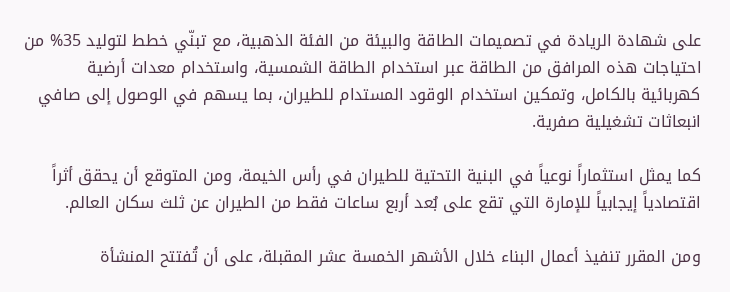على شهادة الريادة في تصميمات الطاقة والبيئة من الفئة الذهبية، مع تبنّي خطط لتوليد 35% من احتياجات هذه المرافق من الطاقة عبر استخدام الطاقة الشمسية، واستخدام معدات أرضية كهربائية بالكامل، وتمكين استخدام الوقود المستدام للطيران، بما يسهم في الوصول إلى صافي انبعاثات تشغيلية صفرية.

كما يمثل استثماراً نوعياً في البنية التحتية للطيران في رأس الخيمة، ومن المتوقع أن يحقق أثراً اقتصادياً إيجابياً للإمارة التي تقع على بُعد أربع ساعات فقط من الطيران عن ثلث سكان العالم.

ومن المقرر تنفيذ أعمال البناء خلال الأشهر الخمسة عشر المقبلة، على أن تُفتتح المنشأة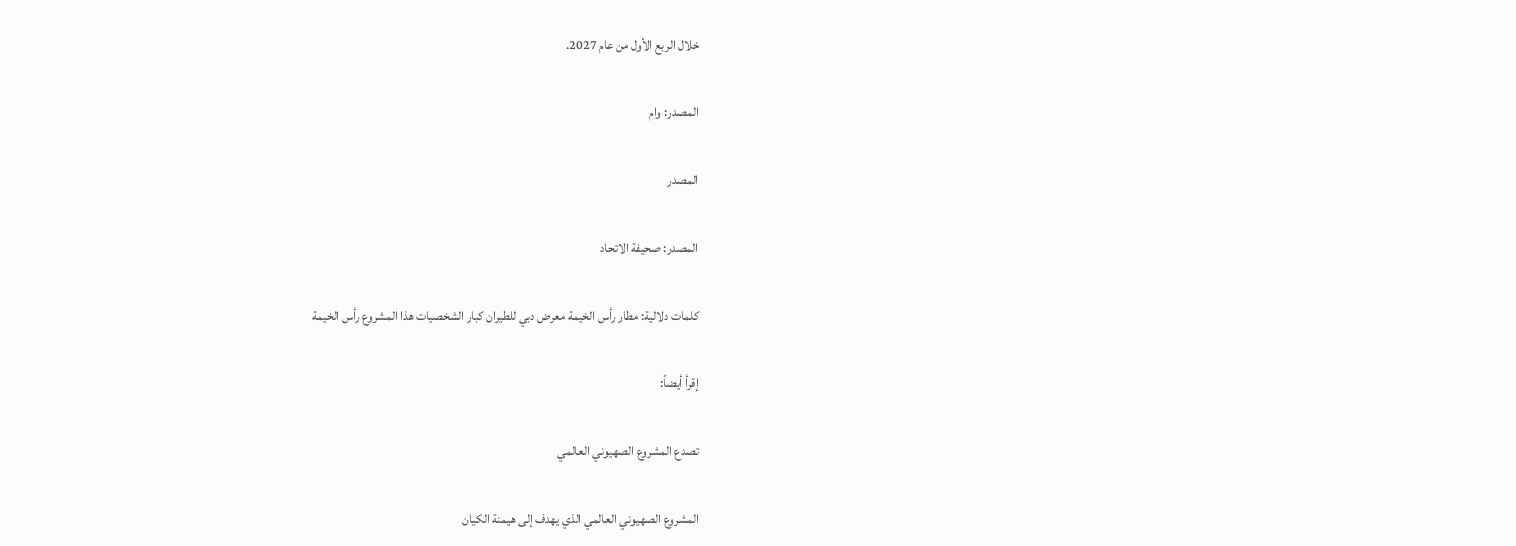خلال الربع الأول من عام 2027.

المصدر: وام

المصدر

المصدر: صحيفة الاتحاد

كلمات دلالية: مطار رأس الخيمة معرض دبي للطيران کبار الشخصیات هذا المشروع رأس الخیمة

إقرأ أيضاً:

تصدع المشروع الصهيوني العالمي

المشروع الصهيوني العالمي الذي يهدف إلى هيمنة الكيان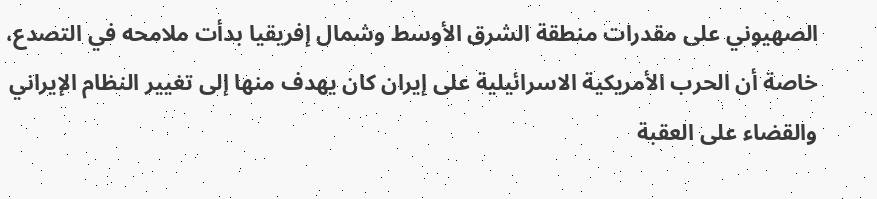الصهيوني على مقدرات منطقة الشرق الأوسط وشمال إفريقيا بدأت ملامحه في التصدع، خاصة أن الحرب الأمريكية الاسرائيلية على إيران كان يهدف منها إلى تغيير النظام الإيراني والقضاء على العقبة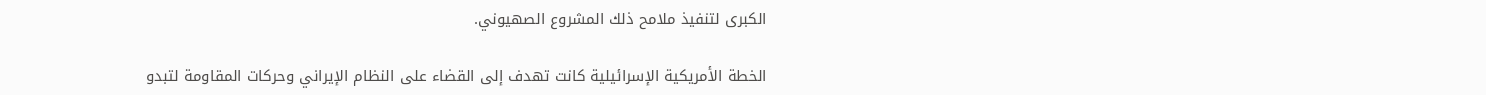الكبرى لتنفيذ ملامح ذلك المشروع الصهيوني.

الخطة الأمريكية الإسرائيلية كانت تهدف إلى القضاء على النظام الإيراني وحركات المقاومة لتبدو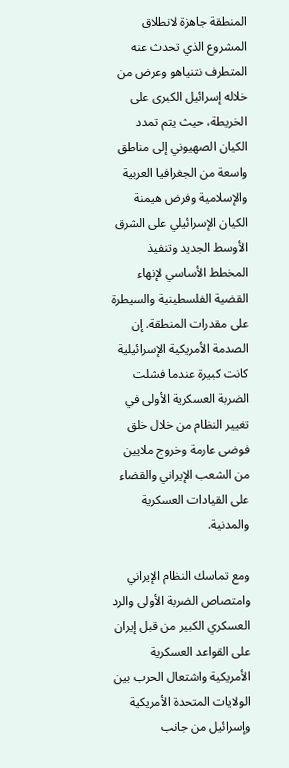المنطقة جاهزة لانطلاق المشروع الذي تحدث عنه المتطرف نتنياهو وعرض من خلاله إسرائيل الكبرى على الخريطة، حيث يتم تمدد الكيان الصهيوني إلى مناطق واسعة من الجغرافيا العربية والإسلامية وفرض هيمنة الكيان الإسرائيلي على الشرق الأوسط الجديد وتنفيذ المخطط الأساسي لإنهاء القضية الفلسطينية والسيطرة على مقدرات المنطقة. إن الصدمة الأمريكية الإسرائيلية كانت كبيرة عندما فشلت الضربة العسكرية الأولى في تغيير النظام من خلال خلق فوضى عارمة وخروج ملايين من الشعب الإيراني والقضاء على القيادات العسكرية والمدنية.

ومع تماسك النظام الإيراني وامتصاص الضربة الأولى والرد العسكري الكبير من قبل إيران على القواعد العسكرية الأمريكية واشتعال الحرب بين الولايات المتحدة الأمريكية وإسرائيل من جانب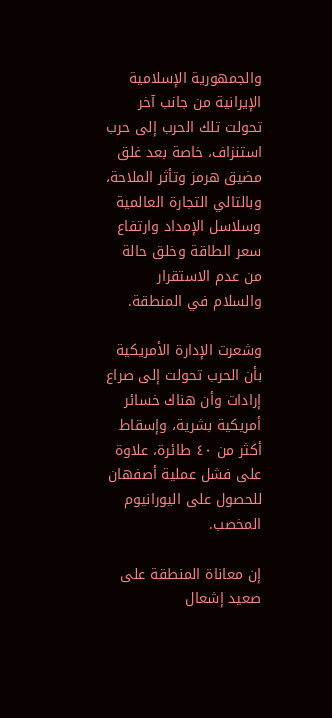والجمهورية الإسلامية الإيرانية من جانب آخر تحولت تلك الحرب إلى حرب استنزاف، خاصة بعد غلق مضيق هرمز وتأثر الملاحة، وبالتالي التجارة العالمية وسلاسل الإمداد وارتفاع سعر الطاقة وخلق حالة من عدم الاستقرار والسلام في المنطقة.

وشعرت الإدارة الأمريكية بأن الحرب تحولت إلى صراع إرادات وأن هناك خسائر أمريكية بشرية، وإسقاط أكثر من ٤٠ طائرة، علاوة على فشل عملية أصفهان للحصول على اليورانيوم المخصب.

إن معاناة المنطقة على صعيد إشعال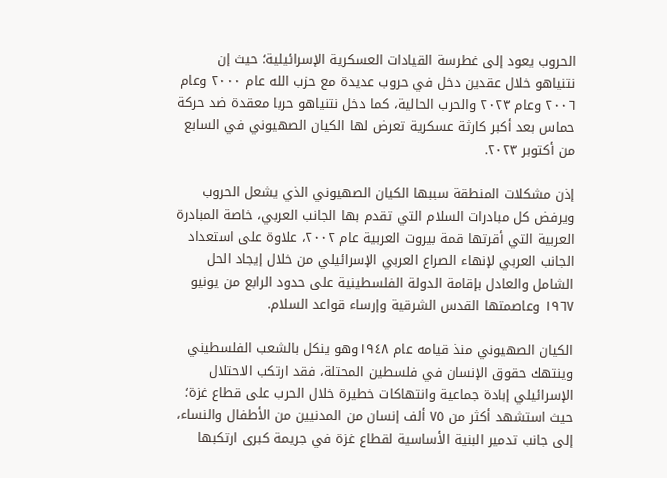الحروب يعود إلى غطرسة القيادات العسكرية الإسرائيلية؛ حيث إن نتنياهو خلال عقدين دخل في حروب عديدة مع حزب الله عام ٢٠٠٠ وعام ٢٠٠٦ وعام ٢٠٢٣ والحرب الحالية، كما دخل نتنياهو حربا معقدة ضد حركة حماس بعد أكبر كارثة عسكرية تعرض لها الكيان الصهيوني في السابع من أكتوبر ٢٠٢٣.

إذن مشكلات المنطقة سببها الكيان الصهيوني الذي يشعل الحروب ويرفض كل مبادرات السلام التي تقدم بها الجانب العربي، خاصة المبادرة العربية التي أقرتها قمة بيروت العربية عام ٢٠٠٢، علاوة على استعداد الجانب العربي لإنهاء الصراع العربي الإسرائيلي من خلال إيجاد الحل الشامل والعادل بإقامة الدولة الفلسطينية على حدود الرابع من يونيو ١٩٦٧ وعاصمتها القدس الشرقية وإرساء قواعد السلام.

الكيان الصهيوني منذ قيامه عام ١٩٤٨وهو ينكل بالشعب الفلسطيني وينتهك حقوق الإنسان في فلسطين المحتلة، فقد ارتكب الاحتلال الإسرائيلي إبادة جماعية وانتهاكات خطيرة خلال الحرب على قطاع غزة؛ حيث استشهد أكثر من ٧٥ ألف إنسان من المدنيين من الأطفال والنساء، إلى جانب تدمير البنية الأساسية لقطاع غزة في جريمة كبرى ارتكبها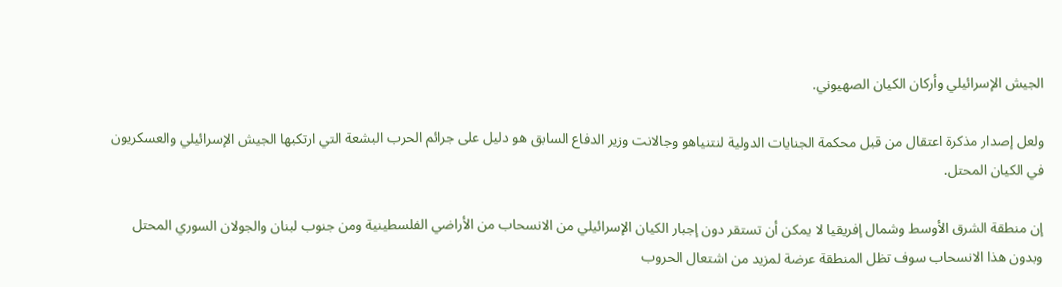الجيش الإسرائيلي وأركان الكيان الصهيوني.

ولعل إصدار مذكرة اعتقال من قبل محكمة الجنايات الدولية لنتنياهو وجالانت وزير الدفاع السابق هو دليل على جرائم الحرب البشعة التي ارتكبها الجيش الإسرائيلي والعسكريون في الكيان المحتل.

إن منطقة الشرق الأوسط وشمال إفريقيا لا يمكن أن تستقر دون إجبار الكيان الإسرائيلي من الانسحاب من الأراضي الفلسطينية ومن جنوب لبنان والجولان السوري المحتل وبدون هذا الانسحاب سوف تظل المنطقة عرضة لمزيد من اشتعال الحروب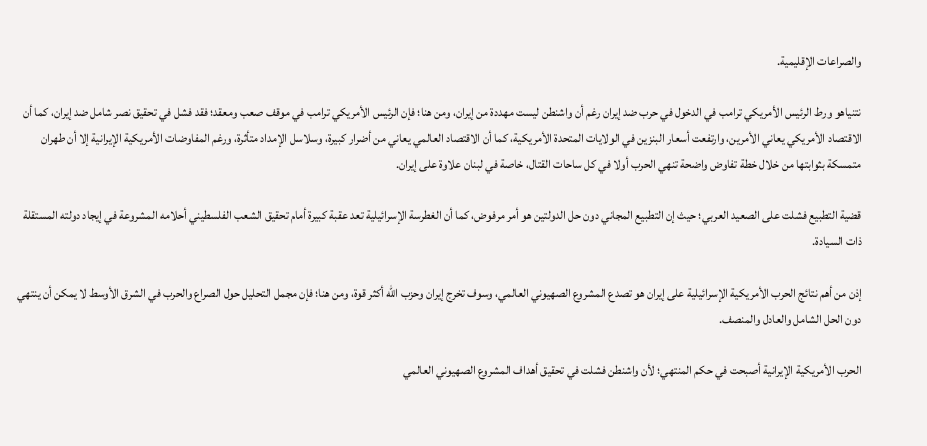والصراعات الإقليمية.

نتنياهو ورط الرئيس الأمريكي ترامب في الدخول في حرب ضد إيران رغم أن واشنطن ليست مهددة من إيران، ومن هنا؛ فإن الرئيس الأمريكي ترامب في موقف صعب ومعقد؛ فقد فشل في تحقيق نصر شامل ضد إيران، كما أن الاقتصاد الأمريكي يعاني الأمرين، وارتفعت أسعار البنزين في الولايات المتحدة الأمريكية، كما أن الاقتصاد العالمي يعاني من أضرار كبيرة، وسلاسل الإمداد متأثرة، ورغم المفاوضات الأمريكية الإيرانية إلا أن طهران متمسكة بثوابتها من خلال خطة تفاوض واضحة تنهي الحرب أولا في كل ساحات القتال، خاصة في لبنان علاوة على إيران.

قضية التطبيع فشلت على الصعيد العربي؛ حيث إن التطبيع المجاني دون حل الدولتين هو أمر مرفوض، كما أن الغطرسة الإسرائيلية تعد عقبة كبيرة أمام تحقيق الشعب الفلسطيني أحلامه المشروعة في إيجاد دولته المستقلة ذات السيادة.

إذن من أهم نتائج الحرب الأمريكية الإسرائيلية على إيران هو تصدع المشروع الصهيوني العالمي، وسوف تخرج إيران وحزب الله أكثر قوة، ومن هنا؛ فإن مجمل التحليل حول الصراع والحرب في الشرق الأوسط لا يمكن أن ينتهي دون الحل الشامل والعادل والمنصف.

الحرب الأمريكية الإيرانية أصبحت في حكم المنتهي؛ لأن واشنطن فشلت في تحقيق أهداف المشروع الصهيوني العالمي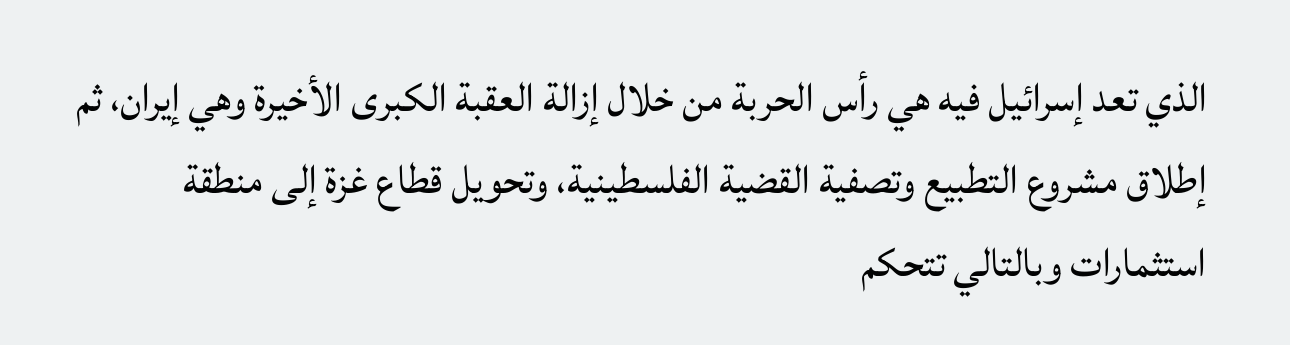الذي تعد إسرائيل فيه هي رأس الحربة من خلال إزالة العقبة الكبرى الأخيرة وهي إيران، ثم إطلاق مشروع التطبيع وتصفية القضية الفلسطينية، وتحويل قطاع غزة إلى منطقة استثمارات وبالتالي تتحكم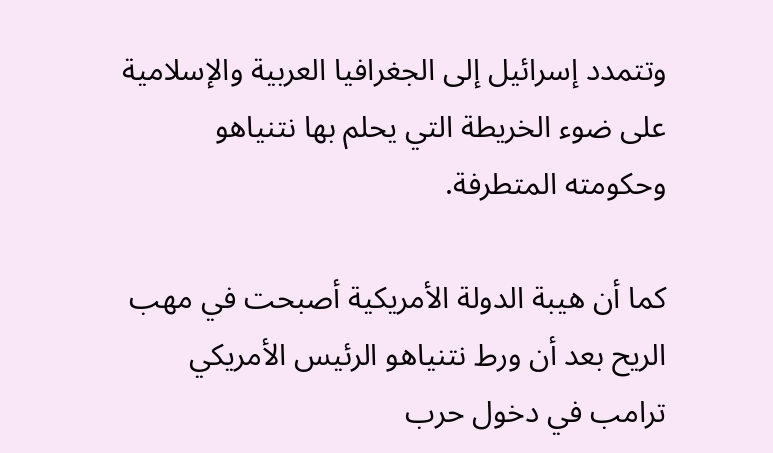وتتمدد إسرائيل إلى الجغرافيا العربية والإسلامية على ضوء الخريطة التي يحلم بها نتنياهو وحكومته المتطرفة.

كما أن هيبة الدولة الأمريكية أصبحت في مهب الريح بعد أن ورط نتنياهو الرئيس الأمريكي ترامب في دخول حرب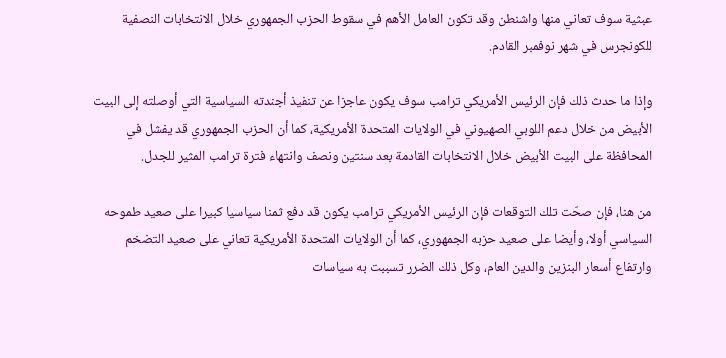عبثية سوف تعاني منها واشنطن وقد تكون العامل الأهم في سقوط الحزب الجمهوري خلال الانتخابات النصفية للكونجرس في شهر نوفمبر القادم.

وإذا ما حدث ذلك فإن الرئيس الأمريكي ترامب سوف يكون عاجزا عن تنفيذ أجندته السياسية التي أوصلته إلى البيت الأبيض من خلال دعم اللوبي الصهيوني في الولايات المتحدة الأمريكية، كما أن الحزب الجمهوري قد يفشل في المحافظة على البيت الأبيض خلال الانتخابات القادمة بعد سنتين ونصف وانتهاء فترة ترامب المثير للجدل.

من هنا، فإن صحّت تلك التوقعات فإن الرئيس الأمريكي ترامب يكون قد دفع ثمنا سياسيا كبيرا على صعيد طموحه السياسي أولا، وأيضا على صعيد حزبه الجمهوري، كما أن الولايات المتحدة الأمريكية تعاني على صعيد التضخم وارتفاع أسعار البنزين والدين العام، وكل ذلك الضرر تسببت به سياسات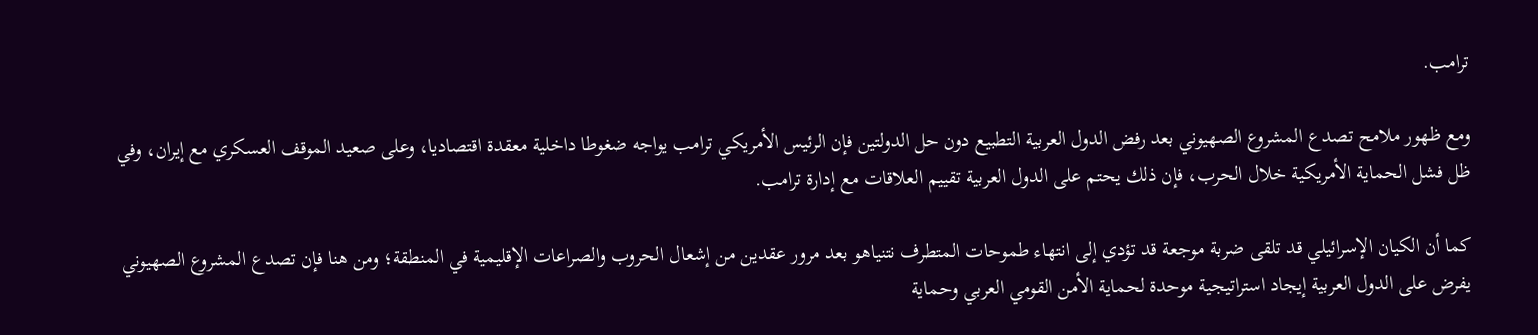ترامب.

ومع ظهور ملامح تصدع المشروع الصهيوني بعد رفض الدول العربية التطبيع دون حل الدولتين فإن الرئيس الأمريكي ترامب يواجه ضغوطا داخلية معقدة اقتصاديا، وعلى صعيد الموقف العسكري مع إيران، وفي ظل فشل الحماية الأمريكية خلال الحرب، فإن ذلك يحتم على الدول العربية تقييم العلاقات مع إدارة ترامب.

كما أن الكيان الإسرائيلي قد تلقى ضربة موجعة قد تؤدي إلى انتهاء طموحات المتطرف نتنياهو بعد مرور عقدين من إشعال الحروب والصراعات الإقليمية في المنطقة؛ ومن هنا فإن تصدع المشروع الصهيوني يفرض على الدول العربية إيجاد استراتيجية موحدة لحماية الأمن القومي العربي وحماية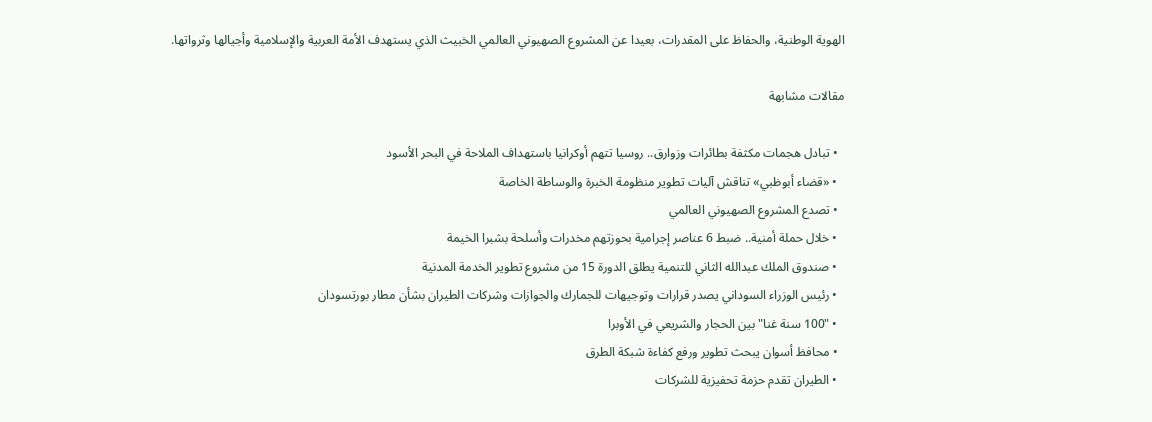الهوية الوطنية، والحفاظ على المقدرات، بعيدا عن المشروع الصهيوني العالمي الخبيث الذي يستهدف الأمة العربية والإسلامية وأجيالها وثرواتها.

مقالات مشابهة

  • تبادل هجمات مكثفة بطائرات وزوارق.. روسيا تتهم أوكرانيا باستهداف الملاحة في البحر الأسود
  • «قضاء أبوظبي» تناقش آليات تطوير منظومة الخبرة والوساطة الخاصة
  • تصدع المشروع الصهيوني العالمي
  • خلال حملة أمنية.. ضبط 6 عناصر إجرامية بحوزتهم مخدرات وأسلحة بشبرا الخيمة
  • صندوق الملك عبدالله الثاني للتنمية يطلق الدورة 15 من مشروع تطوير الخدمة المدنية
  • رئيس الوزراء السوداني يصدر قرارات وتوجيهات للجمارك والجوازات وشركات الطيران بشأن مطار بورتسودان
  • "100 سنة غنا" بين الحجار والشريعي في الأوبرا
  • محافظ أسوان يبحث تطوير ورفع كفاءة شبكة الطرق
  • الطيران تقدم حزمة تحفيزية للشركات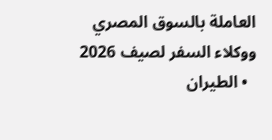العاملة بالسوق المصري ووكلاء السفر لصيف 2026
  • الطيران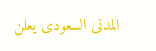المدنى السعودى يعلن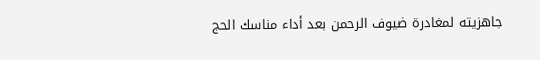جاهزيته لمغادرة ضيوف الرحمن بعد أداء مناسك الحج